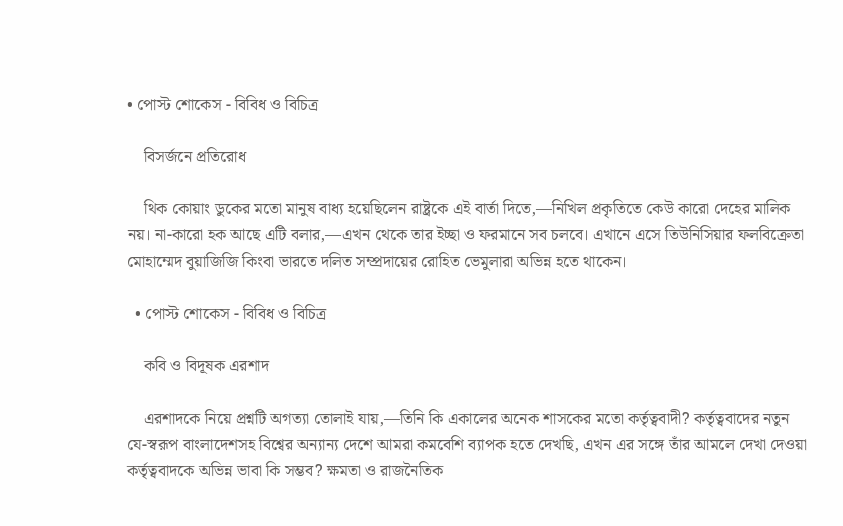• পোস্ট শোকেস - বিবিধ ও বিচিত্র

    বিসর্জনে প্রতিরোধ

    থিক কোয়াং ডুকের মতো মানুষ বাধ্য হয়েছিলেন রাষ্ট্রকে এই বার্তা দিতে,—নিখিল প্রকৃতিতে কেউ কারো দেহের মালিক নয়। না-কারো হক আছে এটি বলার,—এখন থেকে তার ইচ্ছা ও ফরমানে সব চলবে। এখানে এসে তিউনিসিয়ার ফলবিক্রেতা মোহাম্মেদ বুয়াজিজি কিংবা ভারতে দলিত সম্প্রদায়ের রোহিত ভেমুলারা অভিন্ন হতে থাকেন।

  • পোস্ট শোকেস - বিবিধ ও বিচিত্র

    কবি ও বিদূষক এরশাদ

    এরশাদকে নিয়ে প্রশ্নটি অগত্যা তোলাই যায়,—তিনি কি একালের অনেক শাসকের মতো কর্তৃত্ববাদী? কর্তৃত্ববাদের নতুন যে-স্বরূপ বাংলাদেশসহ বিশ্বের অন্যান্য দেশে আমরা কমবেশি ব্যাপক হতে দেখছি, এখন এর সঙ্গে তাঁর আমলে দেখা দেওয়া কর্তৃত্ববাদকে অভিন্ন ভাবা কি সম্ভব? ক্ষমতা ও রাজনৈতিক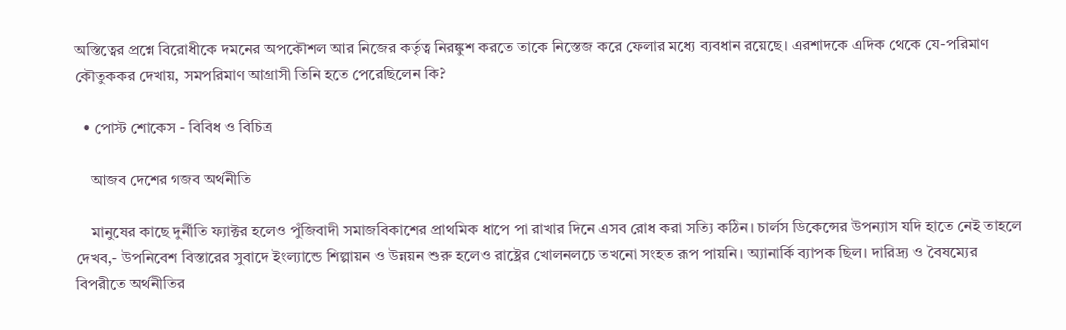অস্তিত্বের প্রশ্নে বিরোধীকে দমনের অপকৌশল আর নিজের কর্তৃত্ব নিরঙ্কুশ করতে তাকে নিস্তেজ করে ফেলার মধ্যে ব্যবধান রয়েছে। এরশাদকে এদিক থেকে যে-পরিমাণ কৌতুককর দেখায়, সমপরিমাণ আগ্রাসী তিনি হতে পেরেছিলেন কি?

  • পোস্ট শোকেস - বিবিধ ও বিচিত্র

    আজব দেশের গজব অর্থনীতি

    মানুষের কাছে দুর্নীতি ফ্যাক্টর হলেও পুঁজিবাদী সমাজবিকাশের প্রাথমিক ধাপে পা রাখার দিনে এসব রোধ করা সত্যি কঠিন। চার্লস ডিকেন্সের উপন্যাস যদি হাতে নেই তাহলে দেখব,- উপনিবেশ বিস্তারের সুবাদে ইংল্যান্ডে শিল্পায়ন ও উন্নয়ন শুরু হলেও রাষ্ট্রের খোলনলচে তখনো সংহত রূপ পায়নি। অ্যানার্কি ব্যাপক ছিল। দারিদ্র্য ও বৈষম্যের বিপরীতে অর্থনীতির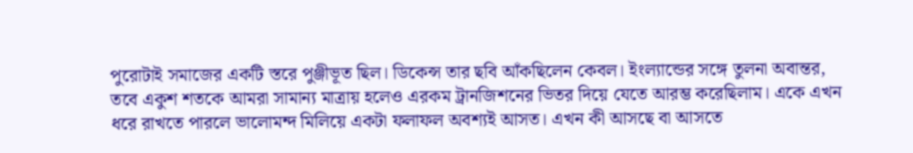পুরোটাই সমাজের একটি স্তরে পুঞ্জীভূত ছিল। ডিকেন্স তার ছবি আঁকছিলেন কেবল। ইংল্যান্ডের সঙ্গে তুলনা অবান্তর, তবে একুশ শতকে আমরা সামান্য মাত্রায় হলেও এরকম ট্রানজিশনের ভিতর দিয়ে যেতে আরম্ভ করেছিলাম। একে এখন ধরে রাখতে পারলে ভালোমন্দ মিলিয়ে একটা ফলাফল অবশ্যই আসত। এখন কী আসছে বা আসতে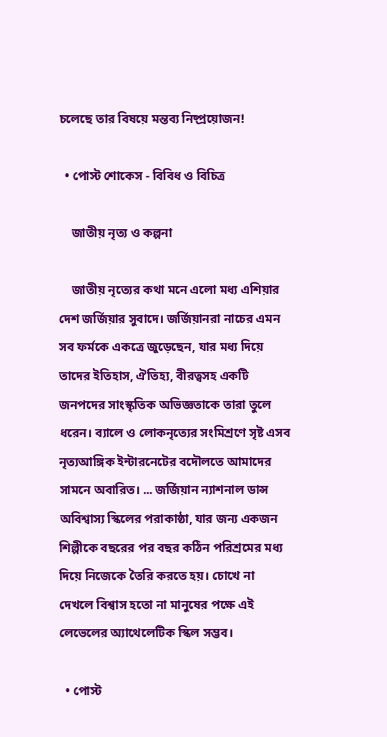চলেছে তার বিষয়ে মন্তব্য নিষ্প্রয়োজন!

  • পোস্ট শোকেস - বিবিধ ও বিচিত্র

    জাতীয় নৃত্য ও কল্পনা

    জাতীয় নৃত্যের কথা মনে এলো মধ্য এশিয়ার দেশ জর্জিয়ার সুবাদে। জর্জিয়ানরা নাচের এমন সব ফর্মকে একত্রে জুড়েছেন, যার মধ্য দিয়ে তাদের ইতিহাস, ঐতিহ্য, বীরত্বসহ একটি জনপদের সাংস্কৃতিক অভিজ্ঞতাকে তারা তুলে ধরেন। ব্যালে ও লোকনৃত্যের সংমিশ্রণে সৃষ্ট এসব নৃত্যআঙ্গিক ইন্টারনেটের বদৌলতে আমাদের সামনে অবারিত। ... জর্জিয়ান ন্যাশনাল ডান্স অবিশ্বাস্য স্কিলের পরাকাষ্ঠা, যার জন্য একজন শিল্পীকে বছরের পর বছর কঠিন পরিশ্রমের মধ্য দিয়ে নিজেকে তৈরি করতে হয়। চোখে না দেখলে বিশ্বাস হতো না মানুষের পক্ষে এই লেভেলের অ্যাথেলেটিক স্কিল সম্ভব।

  • পোস্ট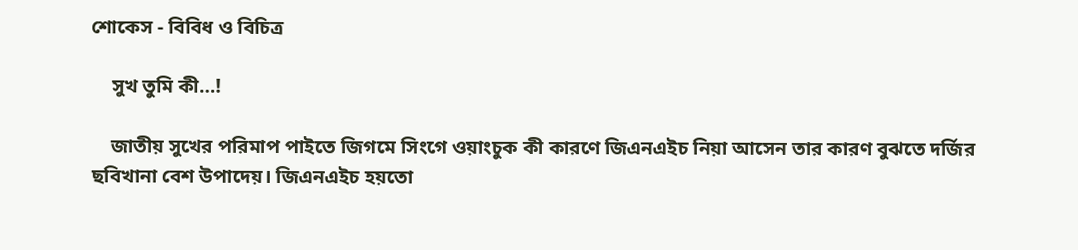শোকেস - বিবিধ ও বিচিত্র

    সুখ তুমি কী…!

    জাতীয় সুখের পরিমাপ পাইতে জিগমে সিংগে ওয়াংচুক কী কারণে জিএনএইচ নিয়া আসেন তার কারণ বুঝতে দর্জির ছবিখানা বেশ উপাদেয়। জিএনএইচ হয়তো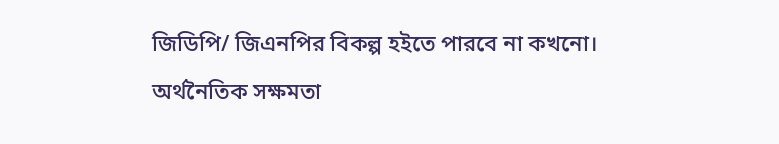জিডিপি/ জিএনপির বিকল্প হইতে পারবে না কখনো। অর্থনৈতিক সক্ষমতা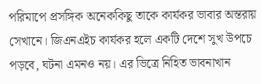পরিমাপে প্রসঙ্গিক অনেককিছু তাকে কার্যকর ভাবার অন্তরায় সেখানে। জিএনএইচ কার্যকর হলে একটি দেশে সুখ উপচে পড়বে, ঘটনা এমনও নয়। এর ভিত্রে নিহিত ভাবনাখান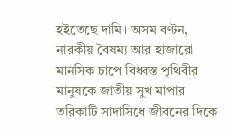হইতেছে দামি। অসম বণ্টন, নারকীয় বৈষম্য আর হাজারো মানসিক চাপে বিধ্বস্ত পৃথিবীর মানুষকে জাতীয় সুখ মাপার তরিকাটি সাদাসিধে জীবনের দিকে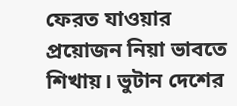ফেরত যাওয়ার প্রয়োজন নিয়া ভাবতে শিখায়। ভুটান দেশের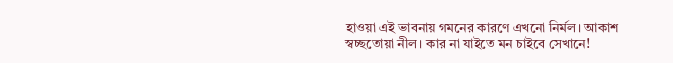হাওয়া এই ভাবনায় গমনের কারণে এখনো নির্মল। আকাশ স্বচ্ছতোয়া নীল। কার না যাইতে মন চাইবে সেখানে!